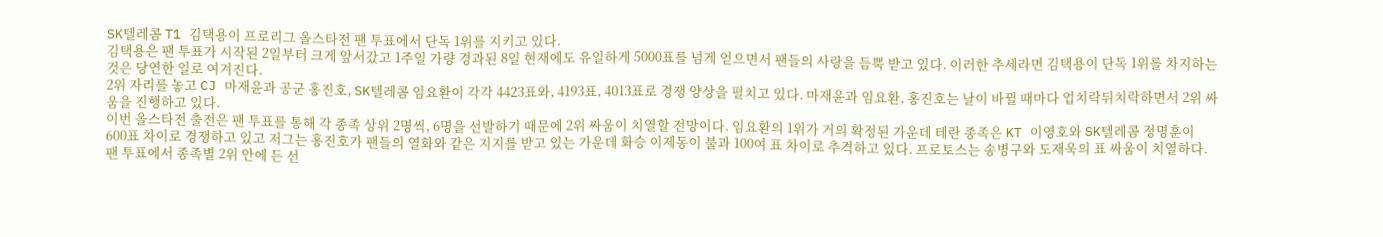SK텔레콤 T1 김택용이 프로리그 올스타전 팬 투표에서 단독 1위를 지키고 있다.
김택용은 팬 투표가 시작된 2일부터 크게 앞서갔고 1주일 가량 경과된 8일 현재에도 유일하게 5000표를 넘게 얻으면서 팬들의 사랑을 듬뿍 받고 있다. 이러한 추세라면 김택용이 단독 1위를 차지하는 것은 당연한 일로 여겨진다.
2위 자리를 놓고 CJ 마재윤과 공군 홍진호, SK텔레콤 임요환이 각각 4423표와, 4193표, 4013표로 경쟁 양상을 펼치고 있다. 마재윤과 임요환, 홍진호는 날이 바뀔 때마다 업치락뒤치락하면서 2위 싸움을 진행하고 있다.
이번 올스타전 출전은 팬 투표를 통해 각 종족 상위 2명씩, 6명을 선발하기 때문에 2위 싸움이 치열할 전망이다. 임요환의 1위가 거의 확정된 가운데 테란 종족은 KT 이영호와 SK텔레콤 정명훈이 600표 차이로 경쟁하고 있고 저그는 홍진호가 팬들의 열화와 같은 지지를 받고 있는 가운데 화승 이제동이 불과 100여 표 차이로 추격하고 있다. 프로토스는 송병구와 도재욱의 표 싸움이 치열하다.
팬 투표에서 종족별 2위 안에 든 선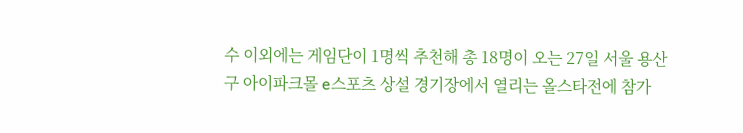수 이외에는 게임단이 1명씩 추천해 총 18명이 오는 27일 서울 용산구 아이파크몰 e스포츠 상설 경기장에서 열리는 올스타전에 참가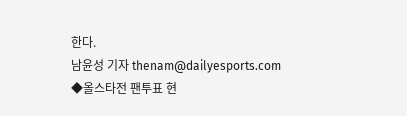한다.
남윤성 기자 thenam@dailyesports.com
◆올스타전 팬투표 현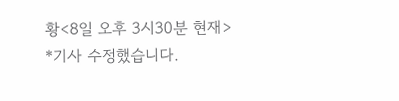황<8일 오후 3시30분 현재>
*기사 수정했습니다.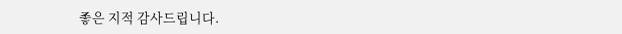좋은 지적 감사드립니다.